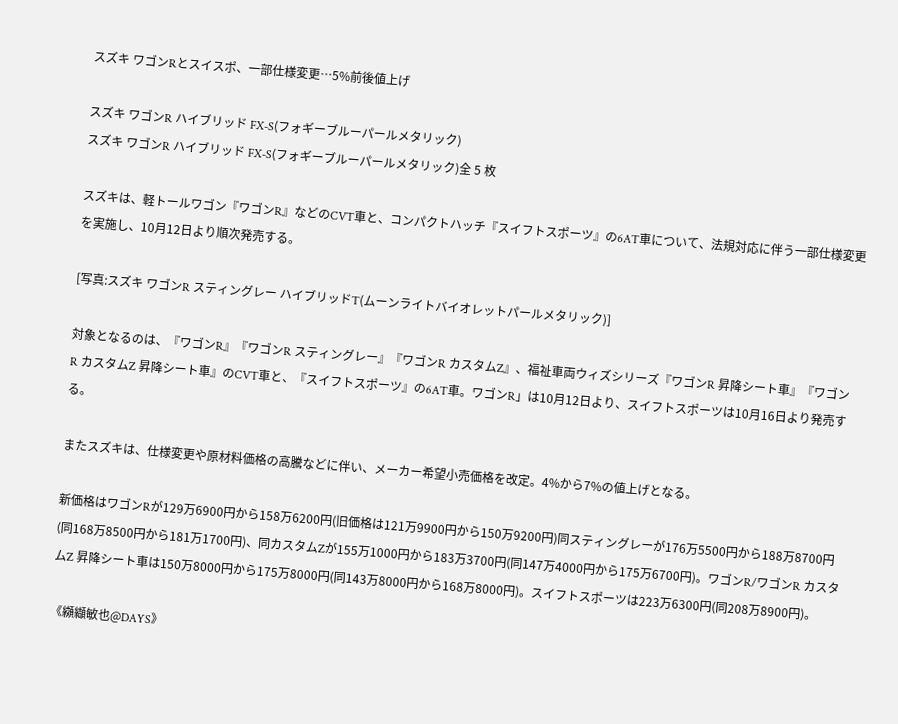スズキ ワゴンRとスイスポ、一部仕様変更…5%前後値上げ

スズキ ワゴンR ハイブリッド FX-S(フォギーブルーパールメタリック)
スズキ ワゴンR ハイブリッド FX-S(フォギーブルーパールメタリック)全 5 枚

スズキは、軽トールワゴン『ワゴンR』などのCVT車と、コンパクトハッチ『スイフトスポーツ』の6AT車について、法規対応に伴う一部仕様変更を実施し、10月12日より順次発売する。

[写真:スズキ ワゴンR スティングレー ハイブリッドT(ムーンライトバイオレットパールメタリック)]

対象となるのは、『ワゴンR』『ワゴンR スティングレー』『ワゴンR カスタムZ』、福祉車両ウィズシリーズ『ワゴンR 昇降シート車』『ワゴンR カスタムZ 昇降シート車』のCVT車と、『スイフトスポーツ』の6AT車。ワゴンR」は10月12日より、スイフトスポーツは10月16日より発売する。

またスズキは、仕様変更や原材料価格の高騰などに伴い、メーカー希望小売価格を改定。4%から7%の値上げとなる。

新価格はワゴンRが129万6900円から158万6200円(旧価格は121万9900円から150万9200円)同スティングレーが176万5500円から188万8700円(同168万8500円から181万1700円)、同カスタムZが155万1000円から183万3700円(同147万4000円から175万6700円)。ワゴンR/ワゴンR カスタムZ 昇降シート車は150万8000円から175万8000円(同143万8000円から168万8000円)。スイフトスポーツは223万6300円(同208万8900円)。

《纐纈敏也@DAYS》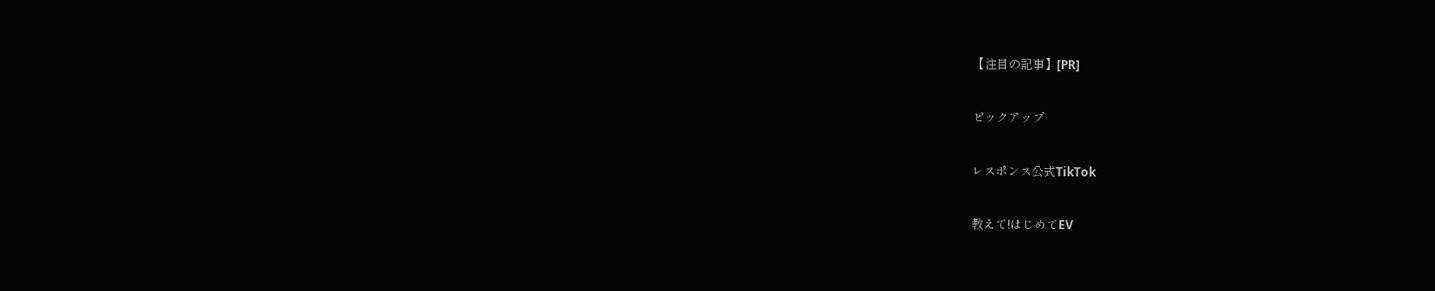【注目の記事】[PR]

ピックアップ

レスポンス公式TikTok

教えて!はじめてEV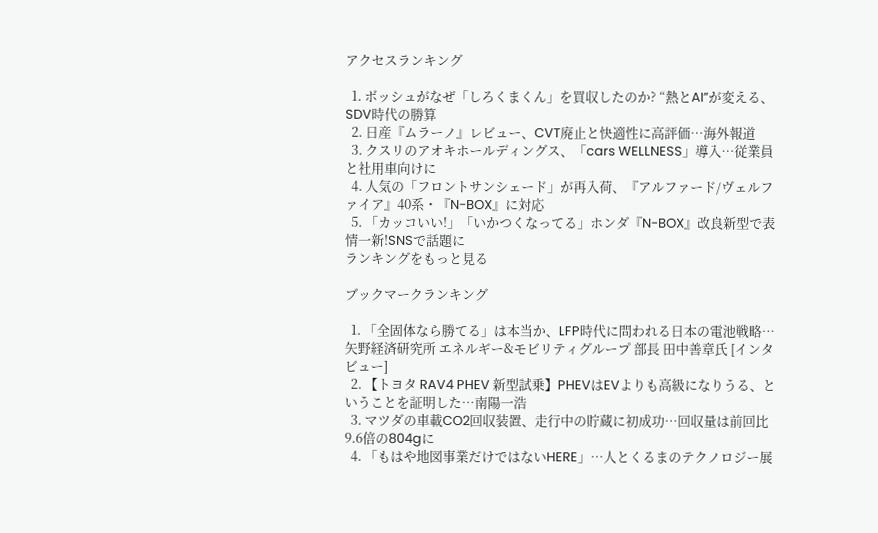アクセスランキング

  1. ボッシュがなぜ「しろくまくん」を買収したのか? “熱とAI”が変える、SDV時代の勝算
  2. 日産『ムラーノ』レビュー、CVT廃止と快適性に高評価…海外報道
  3. クスリのアオキホールディングス、「cars WELLNESS」導入…従業員と社用車向けに
  4. 人気の「フロントサンシェード」が再入荷、『アルファード/ヴェルファイア』40系・『N-BOX』に対応
  5. 「カッコいい!」「いかつくなってる」ホンダ『N-BOX』改良新型で表情一新!SNSで話題に
ランキングをもっと見る

ブックマークランキング

  1. 「全固体なら勝てる」は本当か、LFP時代に問われる日本の電池戦略…矢野経済研究所 エネルギー&モビリティグループ 部長 田中善章氏 [インタビュー]
  2. 【トヨタ RAV4 PHEV 新型試乗】PHEVはEVよりも高級になりうる、ということを証明した…南陽一浩
  3. マツダの車載CO2回収装置、走行中の貯蔵に初成功…回収量は前回比9.6倍の804gに
  4. 「もはや地図事業だけではないHERE」…人とくるまのテクノロジー展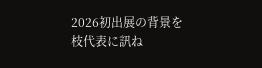2026初出展の背景を枝代表に訊ね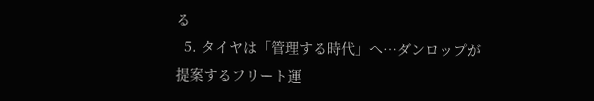る
  5. タイヤは「管理する時代」へ…ダンロップが提案するフリート運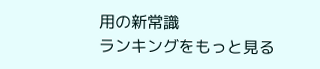用の新常識
ランキングをもっと見る